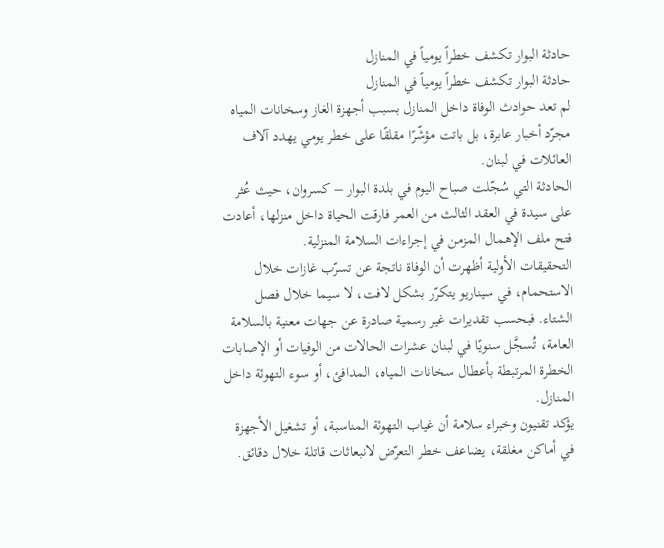حادثة البوار تكشف خطراً يومياً في المنازل
حادثة البوار تكشف خطراً يومياً في المنازل
لم تعد حوادث الوفاة داخل المنازل بسبب أجهزة الغاز وسخانات المياه مجرّد أخبار عابرة، بل باتت مؤشّرًا مقلقًا على خطر يومي يهدد آلاف العائلات في لبنان.
الحادثة التي سُجّلت صباح اليوم في بلدة البوار – كسروان، حيث عُثر على سيدة في العقد الثالث من العمر فارقت الحياة داخل منزلها، أعادت فتح ملف الإهمال المزمن في إجراءات السلامة المنزلية.
التحقيقات الأولية أظهرت أن الوفاة ناتجة عن تسرّب غازات خلال الاستحمام، في سيناريو يتكرّر بشكل لافت، لا سيما خلال فصل الشتاء. فبحسب تقديرات غير رسمية صادرة عن جهات معنية بالسلامة العامة، تُسجَّل سنويًا في لبنان عشرات الحالات من الوفيات أو الإصابات الخطرة المرتبطة بأعطال سخانات المياه، المدافئ، أو سوء التهوئة داخل المنازل.
يؤكد تقنيون وخبراء سلامة أن غياب التهوئة المناسبة، أو تشغيل الأجهزة في أماكن مغلقة، يضاعف خطر التعرّض لانبعاثات قاتلة خلال دقائق.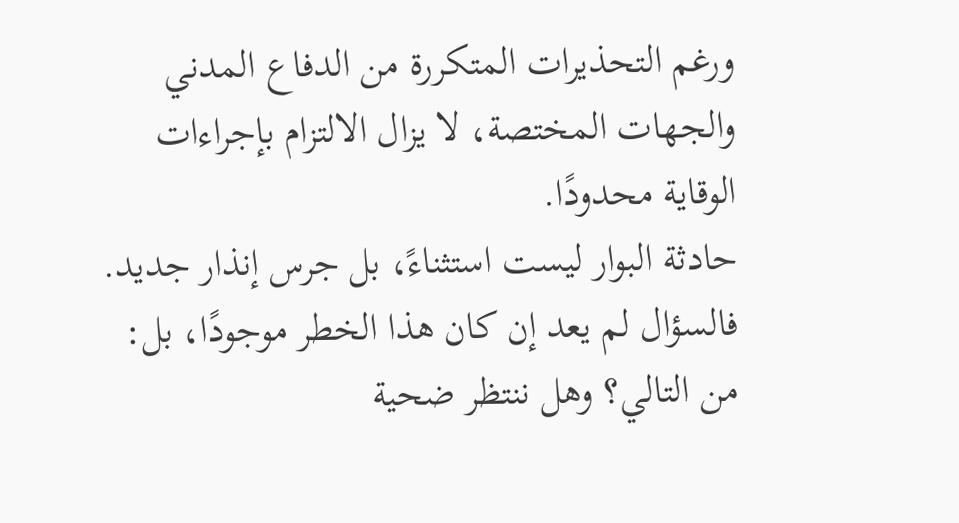ورغم التحذيرات المتكررة من الدفاع المدني والجهات المختصة، لا يزال الالتزام بإجراءات الوقاية محدودًا.
حادثة البوار ليست استثناءً، بل جرس إنذار جديد.
فالسؤال لم يعد إن كان هذا الخطر موجودًا، بل: من التالي؟ وهل ننتظر ضحية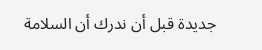جديدة قبل أن ندرك أن السلامة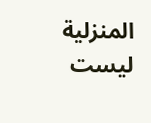المنزلية ليست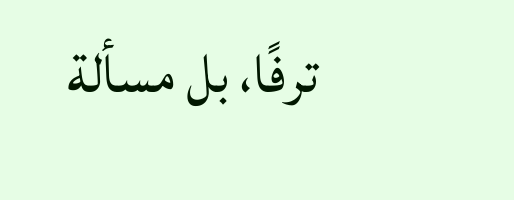ترفًا، بل مسألة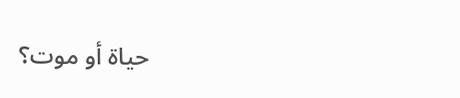حياة أو موت؟